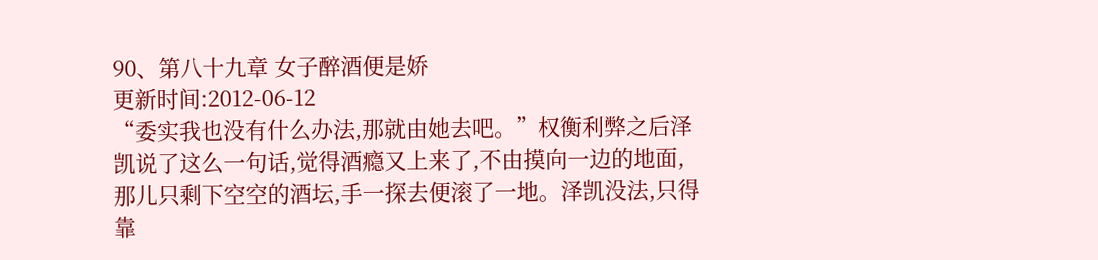90、第八十九章 女子醉酒便是娇
更新时间:2012-06-12
“委实我也没有什么办法,那就由她去吧。”权衡利弊之后泽凯说了这么一句话,觉得酒瘾又上来了,不由摸向一边的地面,那儿只剩下空空的酒坛,手一探去便滚了一地。泽凯没法,只得靠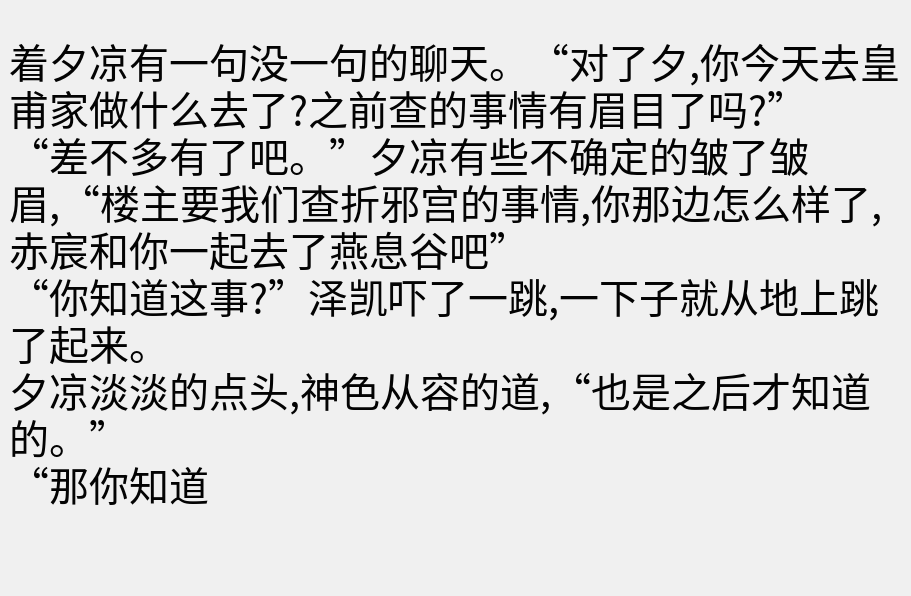着夕凉有一句没一句的聊天。“对了夕,你今天去皇甫家做什么去了?之前查的事情有眉目了吗?”
“差不多有了吧。”夕凉有些不确定的皱了皱眉,“楼主要我们查折邪宫的事情,你那边怎么样了,赤宸和你一起去了燕息谷吧”
“你知道这事?”泽凯吓了一跳,一下子就从地上跳了起来。
夕凉淡淡的点头,神色从容的道,“也是之后才知道的。”
“那你知道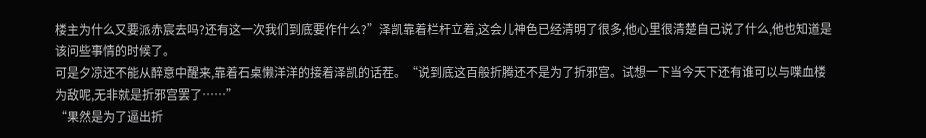楼主为什么又要派赤宸去吗?还有这一次我们到底要作什么?”泽凯靠着栏杆立着,这会儿神色已经清明了很多,他心里很清楚自己说了什么,他也知道是该问些事情的时候了。
可是夕凉还不能从醉意中醒来,靠着石桌懒洋洋的接着泽凯的话茬。“说到底这百般折腾还不是为了折邪宫。试想一下当今天下还有谁可以与喋血楼为敌呢,无非就是折邪宫罢了……”
“果然是为了逼出折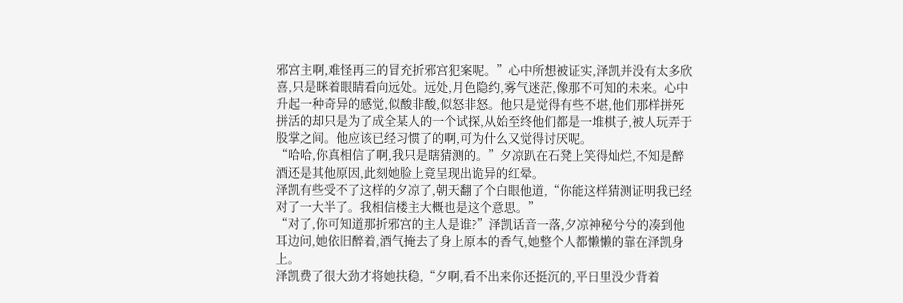邪宫主啊,难怪再三的冒充折邪宫犯案呢。”心中所想被证实,泽凯并没有太多欣喜,只是眯着眼睛看向远处。远处,月色隐约,雾气迷茫,像那不可知的未来。心中升起一种奇异的感觉,似酸非酸,似怒非怒。他只是觉得有些不堪,他们那样拼死拼活的却只是为了成全某人的一个试探,从始至终他们都是一堆棋子,被人玩弄于股掌之间。他应该已经习惯了的啊,可为什么又觉得讨厌呢。
“哈哈,你真相信了啊,我只是瞎猜测的。”夕凉趴在石凳上笑得灿烂,不知是醉酒还是其他原因,此刻她脸上竟呈现出诡异的红晕。
泽凯有些受不了这样的夕凉了,朝天翻了个白眼他道,“你能这样猜测证明我已经对了一大半了。我相信楼主大概也是这个意思。”
“对了,你可知道那折邪宫的主人是谁?”泽凯话音一落,夕凉神秘兮兮的凑到他耳边问,她依旧醉着,酒气掩去了身上原本的香气,她整个人都懒懒的靠在泽凯身上。
泽凯费了很大劲才将她扶稳,“夕啊,看不出来你还挺沉的,平日里没少背着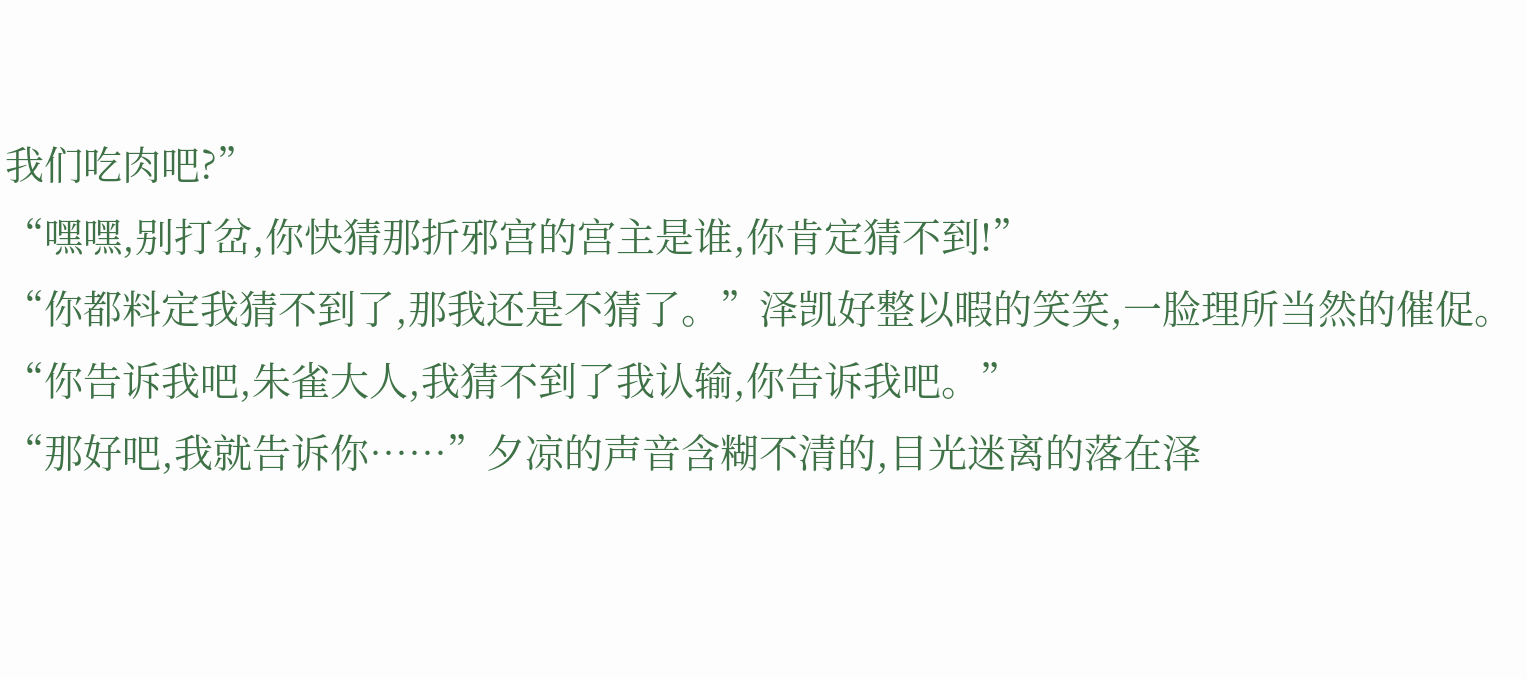我们吃肉吧?”
“嘿嘿,别打岔,你快猜那折邪宫的宫主是谁,你肯定猜不到!”
“你都料定我猜不到了,那我还是不猜了。”泽凯好整以暇的笑笑,一脸理所当然的催促。“你告诉我吧,朱雀大人,我猜不到了我认输,你告诉我吧。”
“那好吧,我就告诉你……”夕凉的声音含糊不清的,目光迷离的落在泽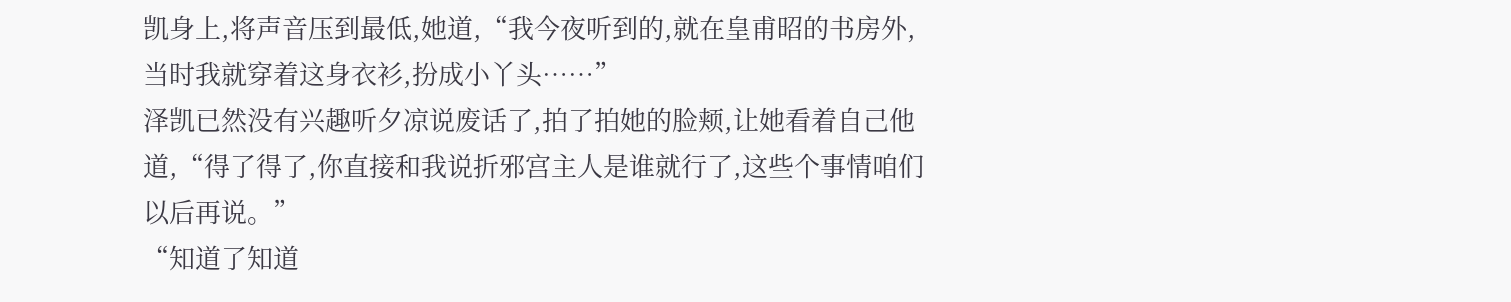凯身上,将声音压到最低,她道,“我今夜听到的,就在皇甫昭的书房外,当时我就穿着这身衣衫,扮成小丫头……”
泽凯已然没有兴趣听夕凉说废话了,拍了拍她的脸颊,让她看着自己他道,“得了得了,你直接和我说折邪宫主人是谁就行了,这些个事情咱们以后再说。”
“知道了知道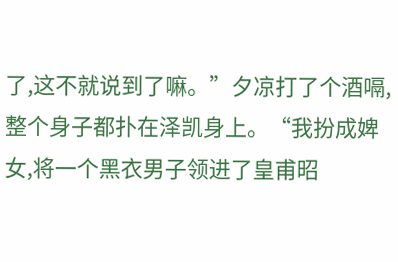了,这不就说到了嘛。”夕凉打了个酒嗝,整个身子都扑在泽凯身上。“我扮成婢女,将一个黑衣男子领进了皇甫昭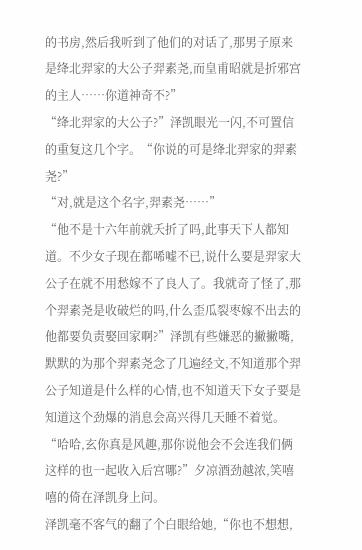的书房,然后我听到了他们的对话了,那男子原来是绛北羿家的大公子羿素尧,而皇甫昭就是折邪宫的主人……你道神奇不?”
“绛北羿家的大公子?”泽凯眼光一闪,不可置信的重复这几个字。“你说的可是绛北羿家的羿素尧?”
“对,就是这个名字,羿素尧……”
“他不是十六年前就夭折了吗,此事天下人都知道。不少女子现在都唏嘘不已,说什么要是羿家大公子在就不用愁嫁不了良人了。我就奇了怪了,那个羿素尧是收破烂的吗,什么歪瓜裂枣嫁不出去的他都要负责娶回家啊?”泽凯有些嫌恶的撇撇嘴,默默的为那个羿素尧念了几遍经文,不知道那个羿公子知道是什么样的心情,也不知道天下女子要是知道这个劲爆的消息会高兴得几天睡不着觉。
“哈哈,玄你真是风趣,那你说他会不会连我们俩这样的也一起收入后宫哪?”夕凉酒劲越浓,笑嘻嘻的倚在泽凯身上问。
泽凯毫不客气的翻了个白眼给她,“你也不想想,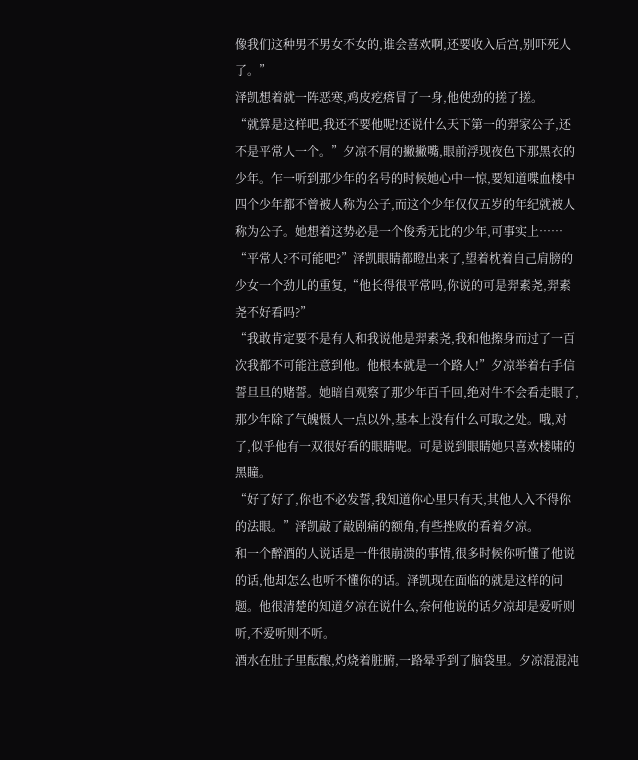像我们这种男不男女不女的,谁会喜欢啊,还要收入后宫,别吓死人了。”
泽凯想着就一阵恶寒,鸡皮疙瘩冒了一身,他使劲的搓了搓。
“就算是这样吧,我还不要他呢!还说什么天下第一的羿家公子,还不是平常人一个。”夕凉不屑的撇撇嘴,眼前浮现夜色下那黑衣的少年。乍一听到那少年的名号的时候她心中一惊,要知道喋血楼中四个少年都不曾被人称为公子,而这个少年仅仅五岁的年纪就被人称为公子。她想着这势必是一个俊秀无比的少年,可事实上……
“平常人?不可能吧?”泽凯眼睛都瞪出来了,望着枕着自己肩膀的少女一个劲儿的重复,“他长得很平常吗,你说的可是羿素尧,羿素尧不好看吗?”
“我敢肯定要不是有人和我说他是羿素尧,我和他擦身而过了一百次我都不可能注意到他。他根本就是一个路人!”夕凉举着右手信誓旦旦的赌誓。她暗自观察了那少年百千回,绝对牛不会看走眼了,那少年除了气魄慑人一点以外,基本上没有什么可取之处。哦,对了,似乎他有一双很好看的眼睛呢。可是说到眼睛她只喜欢楼啸的黑瞳。
“好了好了,你也不必发誓,我知道你心里只有天,其他人入不得你的法眼。”泽凯敲了敲剧痛的额角,有些挫败的看着夕凉。
和一个醉酒的人说话是一件很崩溃的事情,很多时候你听懂了他说的话,他却怎么也听不懂你的话。泽凯现在面临的就是这样的问题。他很清楚的知道夕凉在说什么,奈何他说的话夕凉却是爱听则听,不爱听则不听。
酒水在肚子里酝酿,灼烧着脏腑,一路晕乎到了脑袋里。夕凉混混沌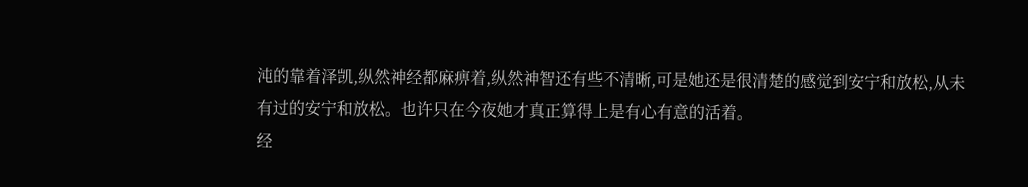沌的靠着泽凯,纵然神经都麻痹着,纵然神智还有些不清晰,可是她还是很清楚的感觉到安宁和放松,从未有过的安宁和放松。也许只在今夜她才真正算得上是有心有意的活着。
经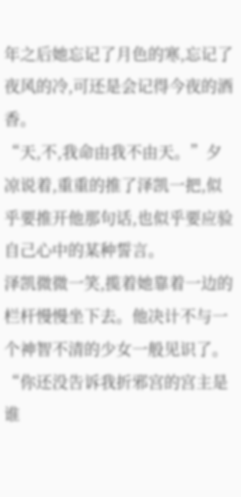年之后她忘记了月色的寒,忘记了夜风的冷,可还是会记得今夜的酒香。
“天,不,我命由我不由天。”夕凉说着,重重的推了泽凯一把,似乎要推开他那句话,也似乎要应验自己心中的某种誓言。
泽凯微微一笑,揽着她靠着一边的栏杆慢慢坐下去。他决计不与一个神智不清的少女一般见识了。“你还没告诉我折邪宫的宫主是谁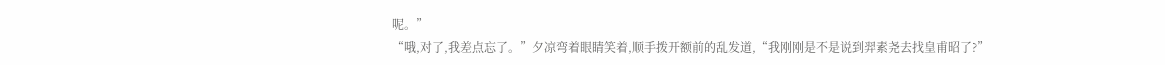呢。”
“哦,对了,我差点忘了。”夕凉弯着眼睛笑着,顺手拨开额前的乱发道,“我刚刚是不是说到羿素尧去找皇甫昭了?”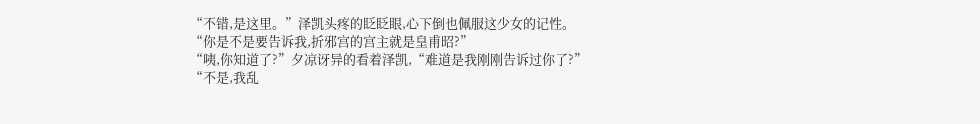“不错,是这里。”泽凯头疼的眨眨眼,心下倒也佩服这少女的记性。“你是不是要告诉我,折邪宫的宫主就是皇甫昭?”
“咦,你知道了?”夕凉讶异的看着泽凯,“难道是我刚刚告诉过你了?”
“不是,我乱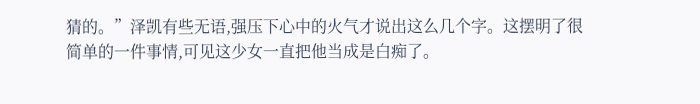猜的。”泽凯有些无语,强压下心中的火气才说出这么几个字。这摆明了很简单的一件事情,可见这少女一直把他当成是白痴了。